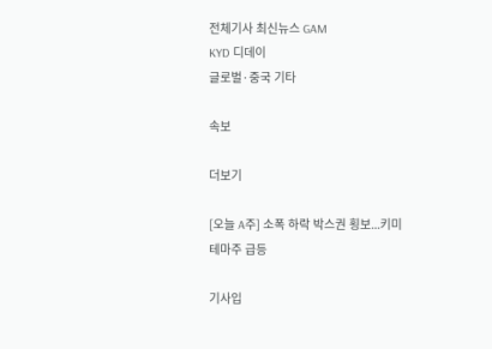전체기사 최신뉴스 GAM
KYD 디데이
글로벌·중국 기타

속보

더보기

[오늘 A주] 소폭 하락 박스권 횡보...키미 테마주 급등

기사입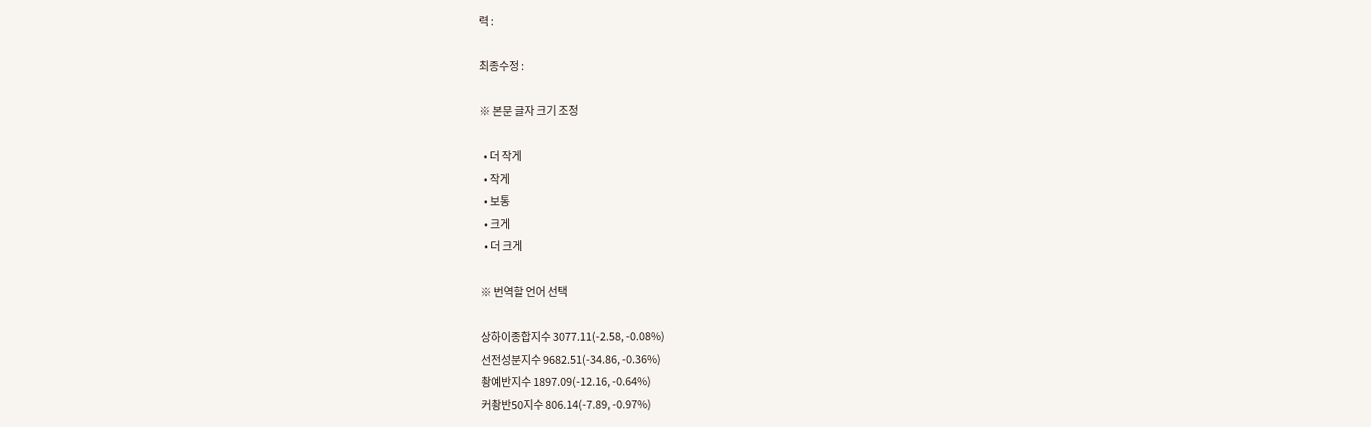력 :

최종수정 :

※ 본문 글자 크기 조정

  • 더 작게
  • 작게
  • 보통
  • 크게
  • 더 크게

※ 번역할 언어 선택

상하이종합지수 3077.11(-2.58, -0.08%)
선전성분지수 9682.51(-34.86, -0.36%)
촹예반지수 1897.09(-12.16, -0.64%)
커촹반50지수 806.14(-7.89, -0.97%)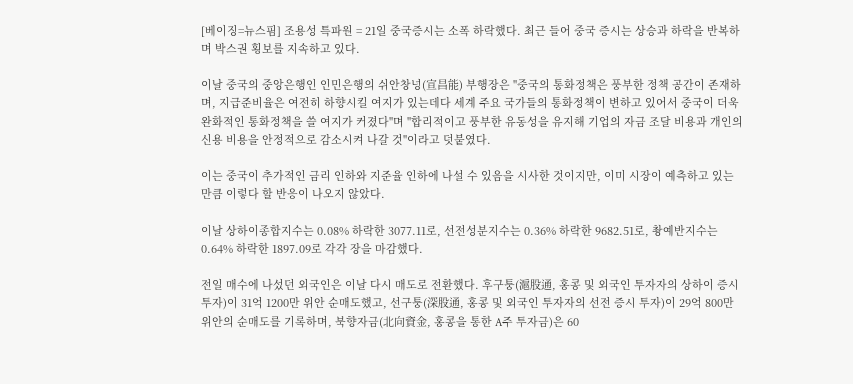[베이징=뉴스핌] 조용성 특파원 = 21일 중국증시는 소폭 하락했다. 최근 들어 중국 증시는 상승과 하락을 반복하며 박스권 횡보를 지속하고 있다.

이날 중국의 중앙은행인 인민은행의 쉬안창넝(宣昌能) 부행장은 "중국의 통화정책은 풍부한 정책 공간이 존재하며, 지급준비율은 여전히 하향시킬 여지가 있는데다 세계 주요 국가들의 통화정책이 변하고 있어서 중국이 더욱 완화적인 통화정책을 쓸 여지가 커졌다"며 "합리적이고 풍부한 유동성을 유지해 기업의 자금 조달 비용과 개인의 신용 비용을 안정적으로 감소시켜 나갈 것"이라고 덧붙였다.

이는 중국이 추가적인 금리 인하와 지준율 인하에 나설 수 있음을 시사한 것이지만, 이미 시장이 예측하고 있는 만큼 이렇다 할 반응이 나오지 않았다.

이날 상하이종합지수는 0.08% 하락한 3077.11로, 선전성분지수는 0.36% 하락한 9682.51로, 촹예반지수는 0.64% 하락한 1897.09로 각각 장을 마감했다.

전일 매수에 나섰던 외국인은 이날 다시 매도로 전환했다. 후구퉁(滬股通, 홍콩 및 외국인 투자자의 상하이 증시 투자)이 31억 1200만 위안 순매도했고, 선구퉁(深股通, 홍콩 및 외국인 투자자의 선전 증시 투자)이 29억 800만 위안의 순매도를 기록하며, 북향자금(北向資金, 홍콩을 통한 A주 투자금)은 60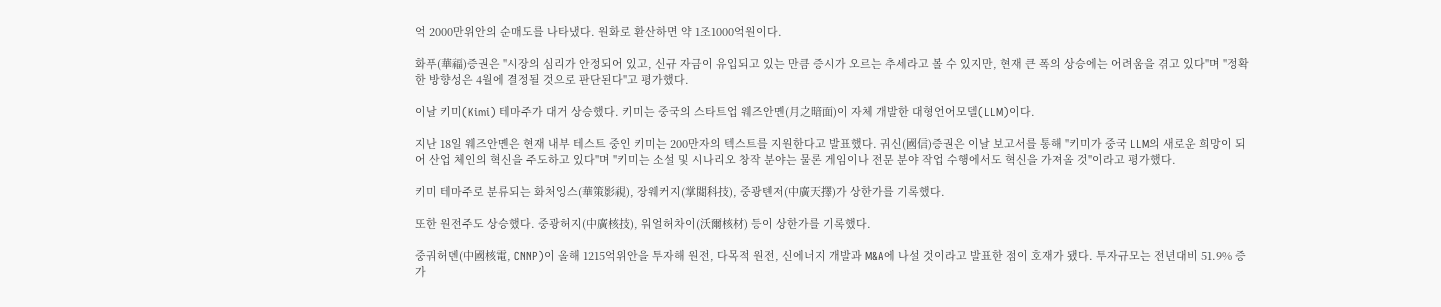억 2000만위안의 순매도를 나타냈다. 원화로 환산하면 약 1조1000억원이다.

화푸(華福)증권은 "시장의 심리가 안정되어 있고, 신규 자금이 유입되고 있는 만큼 증시가 오르는 추세라고 볼 수 있지만, 현재 큰 폭의 상승에는 어려움을 겪고 있다"며 "정확한 방향성은 4월에 결정될 것으로 판단된다"고 평가했다.

이날 키미(Kimi) 테마주가 대거 상승했다. 키미는 중국의 스타트업 웨즈안몐(月之暗面)이 자체 개발한 대형언어모델(LLM)이다.

지난 18일 웨즈안몐은 현재 내부 테스트 중인 키미는 200만자의 텍스트를 지원한다고 발표했다. 궈신(國信)증권은 이날 보고서를 통해 "키미가 중국 LLM의 새로운 희망이 되어 산업 체인의 혁신을 주도하고 있다"며 "키미는 소설 및 시나리오 창작 분야는 물론 게임이나 전문 분야 작업 수행에서도 혁신을 가져올 것"이라고 평가했다.

키미 테마주로 분류되는 화처잉스(華策影視), 장웨커지(掌閱科技), 중광톈저(中廣天擇)가 상한가를 기록했다.

또한 원전주도 상승했다. 중광허지(中廣核技), 워얼허차이(沃爾核材) 등이 상한가를 기록했다.

중궈허뎬(中國核電, CNNP)이 올해 1215억위안을 투자해 원전, 다목적 원전, 신에너지 개발과 M&A에 나설 것이라고 발표한 점이 호재가 됐다. 투자규모는 전년대비 51.9% 증가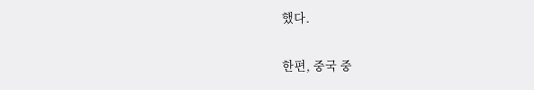했다.

한편, 중국 중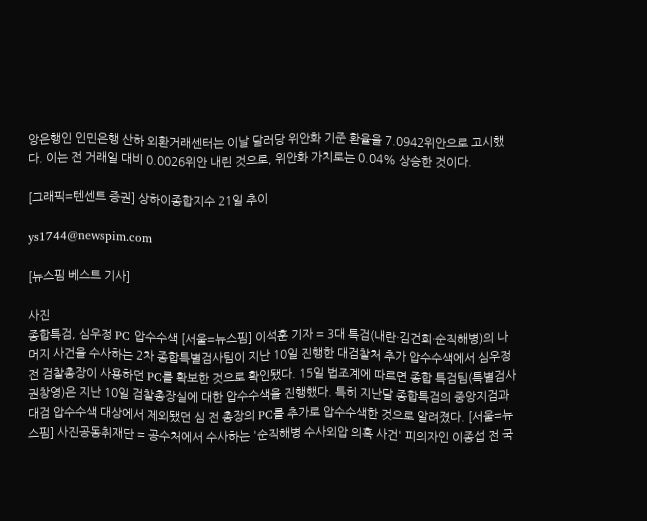앙은행인 인민은행 산하 외환거래센터는 이날 달러당 위안화 기준 환율을 7.0942위안으로 고시했다. 이는 전 거래일 대비 0.0026위안 내린 것으로, 위안화 가치로는 0.04% 상승한 것이다.

[그래픽=텐센트 증권] 상하이종합지수 21일 추이

ys1744@newspim.com

[뉴스핌 베스트 기사]

사진
종합특검, 심우정 PC 압수수색 [서울=뉴스핌] 이석훈 기자 = 3대 특검(내란·김건희·순직해병)의 나머지 사건을 수사하는 2차 종합특별검사팀이 지난 10일 진행한 대검찰처 추가 압수수색에서 심우정 전 검찰총장이 사용하던 PC를 확보한 것으로 확인됐다. 15일 법조계에 따르면 종합 특검팀(특별검사 권창영)은 지난 10일 검찰총장실에 대한 압수수색을 진행했다. 특히 지난달 종합특검의 중앙지검과 대검 압수수색 대상에서 제외됐던 심 전 총장의 PC를 추가로 압수수색한 것으로 알려졌다. [서울=뉴스핌] 사진공동취재단 = 공수처에서 수사하는 '순직해병 수사외압 의혹 사건' 피의자인 이종섭 전 국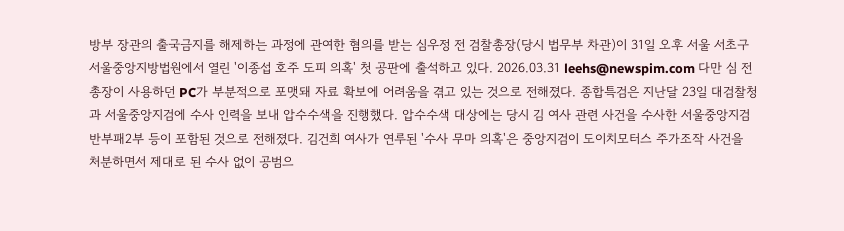방부 장관의 출국금지를 해제하는 과정에 관여한 혐의를 받는 심우정 전 검찰총장(당시 법무부 차관)이 31일 오후 서울 서초구 서울중앙지방법원에서 열린 '이종섭 호주 도피 의혹' 첫 공판에 출석하고 있다. 2026.03.31 leehs@newspim.com 다만 심 전 총장이 사용하던 PC가 부분적으로 포맷돼 자료 확보에 어려움을 겪고 있는 것으로 전해졌다. 종합특검은 지난달 23일 대검찰청과 서울중앙지검에 수사 인력을 보내 압수수색을 진행했다. 압수수색 대상에는 당시 김 여사 관련 사건을 수사한 서울중앙지검 반부패2부 등이 포함된 것으로 전해졌다. 김건희 여사가 연루된 '수사 무마 의혹'은 중앙지검이 도이치모터스 주가조작 사건을 처분하면서 제대로 된 수사 없이 공범으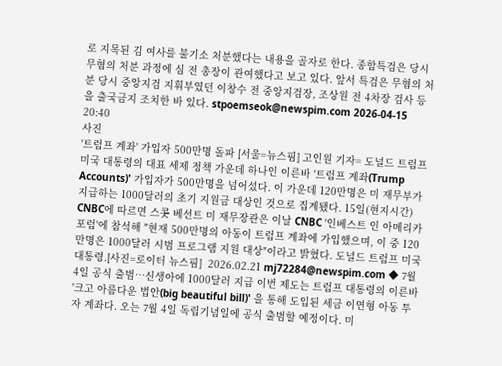로 지목된 김 여사를 불기소 처분했다는 내용을 골자로 한다. 종합특검은 당시 무혐의 처분 과정에 심 전 총장이 관여했다고 보고 있다. 앞서 특검은 무혐의 처분 당시 중앙지검 지휘부였던 이창수 전 중앙지검장, 조상원 전 4차장 검사 등을 출국금지 조치한 바 있다. stpoemseok@newspim.com 2026-04-15 20:40
사진
'트럼프 계좌' 가입자 500만명 돌파 [서울=뉴스핌] 고인원 기자= 도널드 트럼프 미국 대통령의 대표 세제 정책 가운데 하나인 이른바 '트럼프 계좌(Trump Accounts)' 가입자가 500만명을 넘어섰다. 이 가운데 120만명은 미 재무부가 지급하는 1000달러의 초기 지원금 대상인 것으로 집계됐다. 15일(현지시간) CNBC에 따르면 스콧 베선트 미 재무장관은 이날 CNBC '인베스트 인 아메리카 포럼'에 참석해 "현재 500만명의 아동이 트럼프 계좌에 가입했으며, 이 중 120만명은 1000달러 시범 프로그램 지원 대상"이라고 밝혔다. 도널드 트럼프 미국 대통령.[사진=로이터 뉴스핌]  2026.02.21 mj72284@newspim.com ◆ 7월 4일 공식 출범…신생아에 1000달러 지급 이번 제도는 트럼프 대통령의 이른바 '크고 아름다운 법안(big beautiful bill)' 을 통해 도입된 세금 이연형 아동 투자 계좌다. 오는 7월 4일 독립기념일에 공식 출범할 예정이다. 미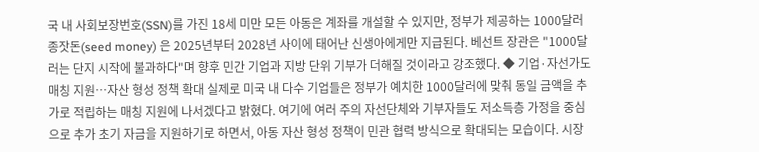국 내 사회보장번호(SSN)를 가진 18세 미만 모든 아동은 계좌를 개설할 수 있지만, 정부가 제공하는 1000달러 종잣돈(seed money) 은 2025년부터 2028년 사이에 태어난 신생아에게만 지급된다. 베선트 장관은 "1000달러는 단지 시작에 불과하다"며 향후 민간 기업과 지방 단위 기부가 더해질 것이라고 강조했다. ◆ 기업·자선가도 매칭 지원…자산 형성 정책 확대 실제로 미국 내 다수 기업들은 정부가 예치한 1000달러에 맞춰 동일 금액을 추가로 적립하는 매칭 지원에 나서겠다고 밝혔다. 여기에 여러 주의 자선단체와 기부자들도 저소득층 가정을 중심으로 추가 초기 자금을 지원하기로 하면서, 아동 자산 형성 정책이 민관 협력 방식으로 확대되는 모습이다. 시장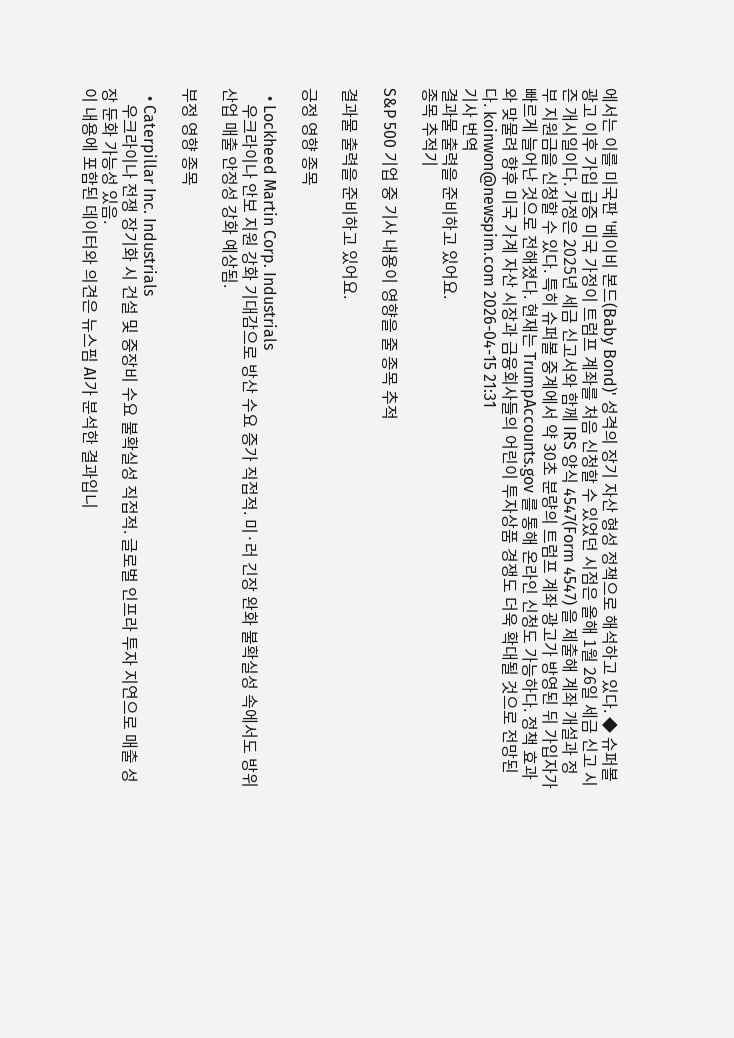에서는 이를 미국판 '베이비 본드(Baby Bond)' 성격의 장기 자산 형성 정책으로 해석하고 있다. ◆ 슈퍼볼 광고 이후 가입 급증 미국 가정이 트럼프 계좌를 처음 신청할 수 있었던 시점은 올해 1월 26일 세금 신고 시즌 개시일이다. 가정은 2025년 세금 신고서와 함께 IRS 양식 4547(Form 4547) 을 제출해 계좌 개설과 정부 지원금을 신청할 수 있다. 특히 슈퍼볼 중계에서 약 30초 분량의 트럼프 계좌 광고가 방영된 뒤 가입자가 빠르게 늘어난 것으로 전해졌다. 현재는 TrumpAccounts.gov 를 통해 온라인 신청도 가능하다. 정책 효과와 맞물려 향후 미국 가계 자산 시장과 금융회사들의 어린이 투자상품 경쟁도 더욱 확대될 것으로 전망된다. koinwon@newspim.com 2026-04-15 21:31
기사 번역
결과물 출력을 준비하고 있어요.
종목 추적기

S&P 500 기업 중 기사 내용이 영향을 줄 종목 추적

결과물 출력을 준비하고 있어요.

긍정 영향 종목

  • Lockheed Martin Corp. Industrials
    우크라이나 안보 지원 강화 기대감으로 방산 수요 증가 직접적. 미·러 긴장 완화 불확실성 속에서도 방위산업 매출 안정성 강화 예상됨.

부정 영향 종목

  • Caterpillar Inc. Industrials
    우크라이나 전쟁 장기화 시 건설 및 중장비 수요 불확실성 직접적. 글로벌 인프라 투자 지연으로 매출 성장 둔화 가능성 있음.
이 내용에 포함된 데이터와 의견은 뉴스핌 AI가 분석한 결과입니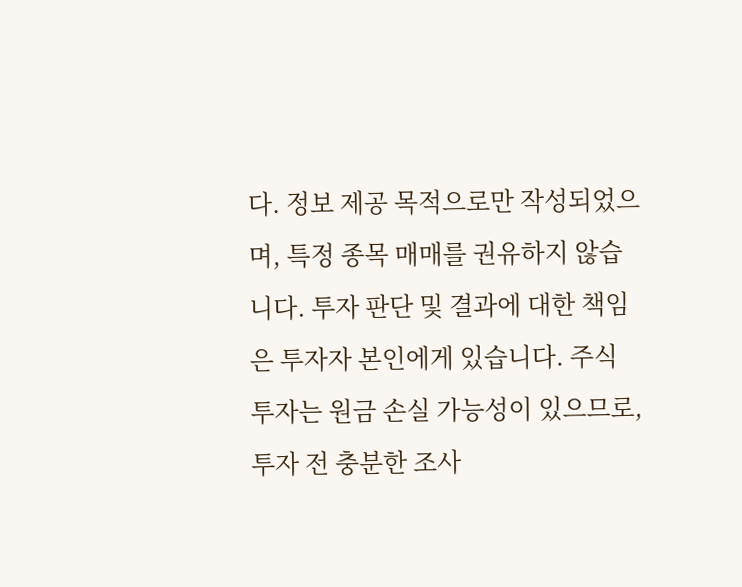다. 정보 제공 목적으로만 작성되었으며, 특정 종목 매매를 권유하지 않습니다. 투자 판단 및 결과에 대한 책임은 투자자 본인에게 있습니다. 주식 투자는 원금 손실 가능성이 있으므로, 투자 전 충분한 조사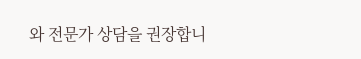와 전문가 상담을 권장합니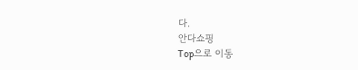다.
안다쇼핑
Top으로 이동